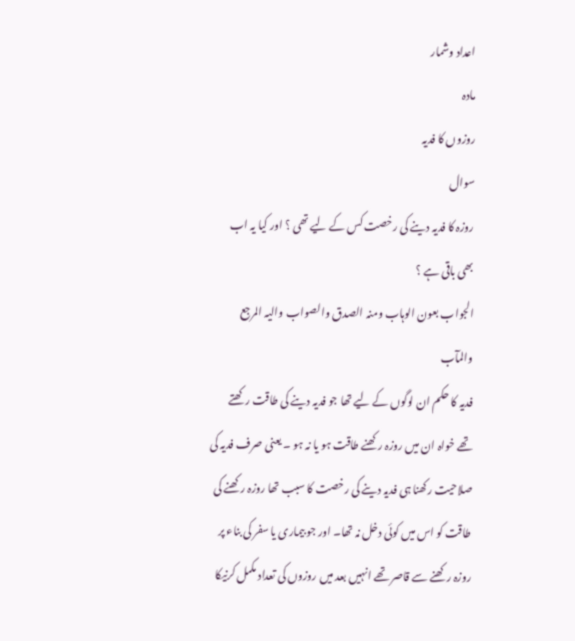اعداد وشمار
مادہ
روزوں کا فدیہ
سوال
روزہ کا فدیہ دینے کی رخصت کس کے لیے تھی ؟ اور کیا یہ اب بھی باقی ہے ؟
الجواب بعون الوہاب ومنہ الصدق والصواب والیہ المرجع والمآب
فدیہ کا حکم ان لوگوں کے لیے تھا جو فدیہ دینے کی طاقت رکھتے تھے خواہ ان میں روزہ رکھنے طاقت ہو یا نہ ہو ۔ یعنی صرف فدیہ کی صلاحیت رکھنا ہی فدیہ دینے کی رخصت کا سبب تھا روزہ رکھنے کی طاقت کو اس میں کوئی دخل نہ تھا۔ اور جو بیماری یا سفر کی بناء پر روزہ رکھنے سے قاصر تھے انہیں بعد میں روزوں کی تعداد مکمل کرنیکا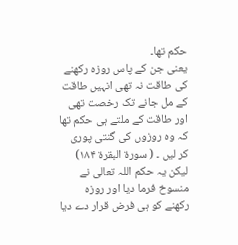حکم تھا۔
یعنی جن کے پاس روزہ رکھنے کی طاقت نہ تھی انہیں طاقت کے مل جانے تک رخصت تھی اور طاقت کے ملتے ہی حکم تھا کہ وہ روزوں کی گنتی پوری کر لیں ۔ ( سورۃ البقرۃ ۱۸۴)
لیکن یہ حکم اللہ تعالى نے منسوخ فرما دیا اور روزہ رکھنے کو ہی فرض قرار دے دیا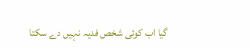گیا اب کوئی شخص فدیہ نہیں دے سکتا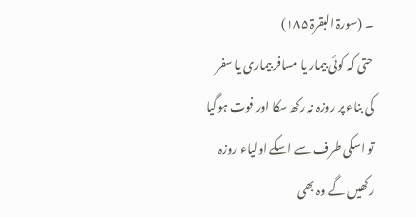۔ (سورۃ البقرۃ ۱۸۵)
حتى کہ کوئی بیمار یا مسافر بیماری یا سفر کی بناء پر روزہ نہ رکھ سکا اور فوت ہوگیا تو اسکی طرف سے اسکے اولیاء روزہ رکھیں گے وہ بھی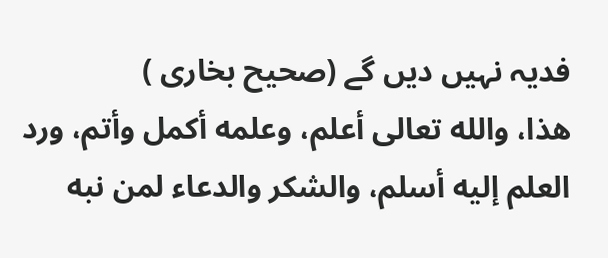فدیہ نہیں دیں گے (صحیح بخاری )
هذا، والله تعالى أعلم، وعلمه أكمل وأتم، ورد العلم إليه أسلم، والشكر والدعاء لمن نبه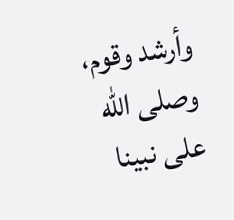وأرشد وقوم، وصلى الله على نبينا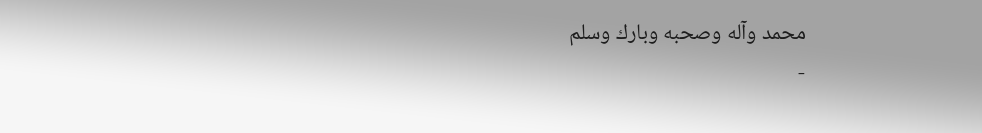محمد وآله وصحبه وبارك وسلم
-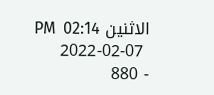الاثنين PM  02:14
 2022-02-07
- 880